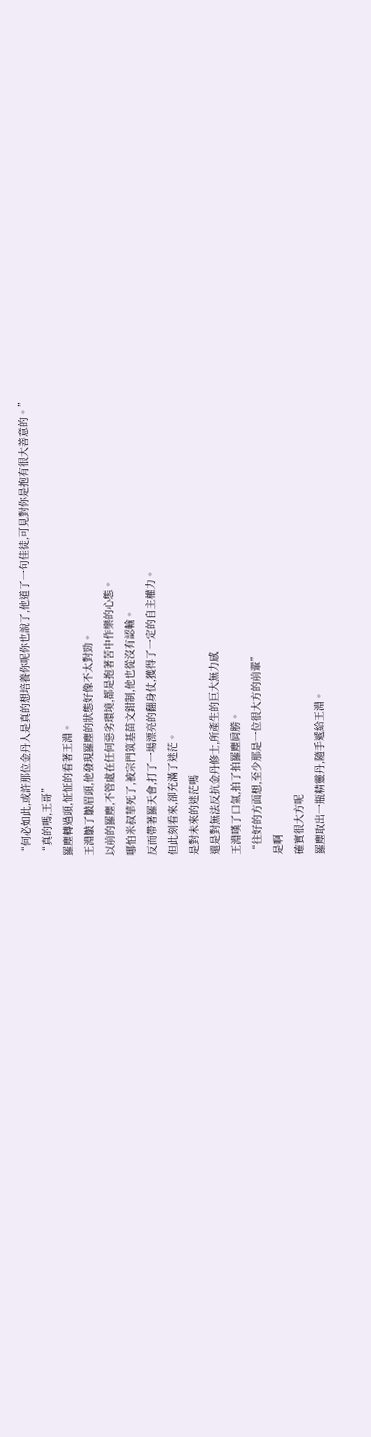“何必如此,或許那位金丹人是真的想培養你呢你也說了,他道了一句佳徒,可見對你是抱有很大善意的。”
“真的嗎,王哥”
羅塵轉過頭,怔怔的看著王淵。
王淵皺了皺眉頭,他發現羅塵的狀態好像不太對勁。
以前的羅塵,不管處在任何惡劣環境,都是抱著苦中作樂的心態。
哪怕米叔華死了,被宗門筑基苗文鉗制,他也從沒有認輸。
反而帶著羅天會,打了一場漂亮的翻身仗,獲得了一定的自主權力。
但此刻看來,卻充滿了迷茫。
是對未來的迷茫嗎
還是對無法反抗金丹修士,所產生的巨大無力感
王淵嘆了口氣,拍了拍羅塵肩膀。
“往好的方面想,至少那是一位很大方的前輩”
是啊
確實很大方呢
羅塵取出一瓶精靈丹,隨手遞給王淵。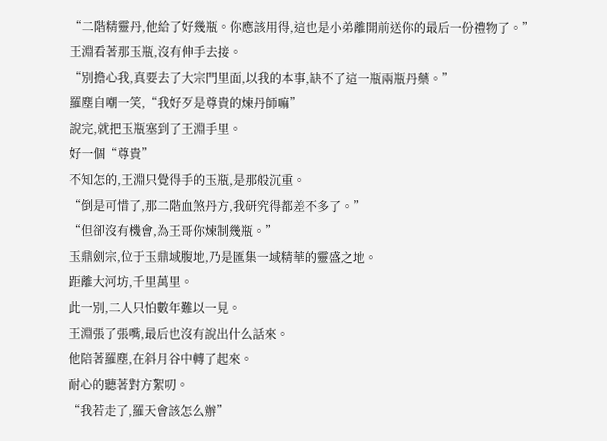“二階精靈丹,他給了好幾瓶。你應該用得,這也是小弟離開前送你的最后一份禮物了。”
王淵看著那玉瓶,沒有伸手去接。
“別擔心我,真要去了大宗門里面,以我的本事,缺不了這一瓶兩瓶丹藥。”
羅塵自嘲一笑,“我好歹是尊貴的煉丹師嘛”
說完,就把玉瓶塞到了王淵手里。
好一個“尊貴”
不知怎的,王淵只覺得手的玉瓶,是那般沉重。
“倒是可惜了,那二階血煞丹方,我研究得都差不多了。”
“但卻沒有機會,為王哥你煉制幾瓶。”
玉鼎劍宗,位于玉鼎域腹地,乃是匯集一域精華的靈盛之地。
距離大河坊,千里萬里。
此一別,二人只怕數年難以一見。
王淵張了張嘴,最后也沒有說出什么話來。
他陪著羅塵,在斜月谷中轉了起來。
耐心的聽著對方絮叨。
“我若走了,羅天會該怎么辦”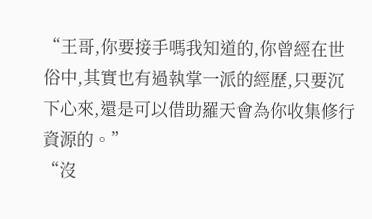“王哥,你要接手嗎我知道的,你曾經在世俗中,其實也有過執掌一派的經歷,只要沉下心來,還是可以借助羅天會為你收集修行資源的。”
“沒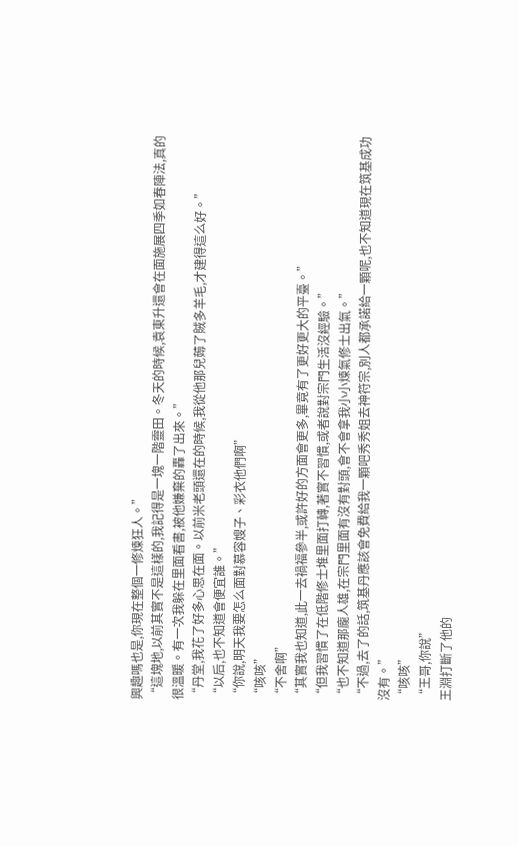興趣嗎也是,你現在整個一修煉狂人。”
“這塊地,以前其實不是這樣的,我記得是一塊一階靈田。冬天的時候,袁東升還會在面施展四季如春陣法,真的很溫暖。有一次我躲在里面看書,被他嫌棄的轟了出來。”
“丹堂,我花了好多心思在面。以前米老頭還在的時候,我從他那兒薅了賊多羊毛,才建得這么好。”
“以后,也不知道會便宜誰。”
“你說,明天我要怎么面對慕容嫂子、彩衣他們啊”
“咳咳”
“不舍啊”
“其實我也知道,此一去禍福參半,或許好的方面會更多,畢竟有了更好更大的平臺。”
“但我習慣了在低階修士堆里面打轉,著實不習慣,或者說對宗門生活沒經驗。”
“也不知道那龐人雄,在宗門里面有沒有對頭,會不會拿我小小煉氣修士出氣。”
“不過,去了的話,筑基丹應該會免費給我一顆吧秀秀姐去神符宗,別人都承諾給一顆呢,也不知道現在筑基成功沒有。”
“咳咳”
“王哥,你說”
王淵打斷了他的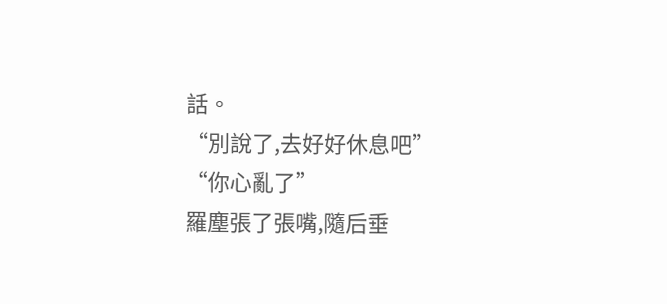話。
“別說了,去好好休息吧”
“你心亂了”
羅塵張了張嘴,隨后垂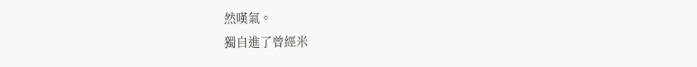然嘆氣。
獨自進了曾經米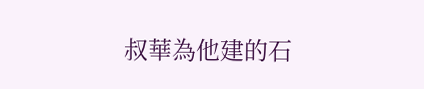叔華為他建的石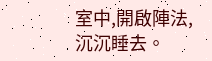室中,開啟陣法,沉沉睡去。